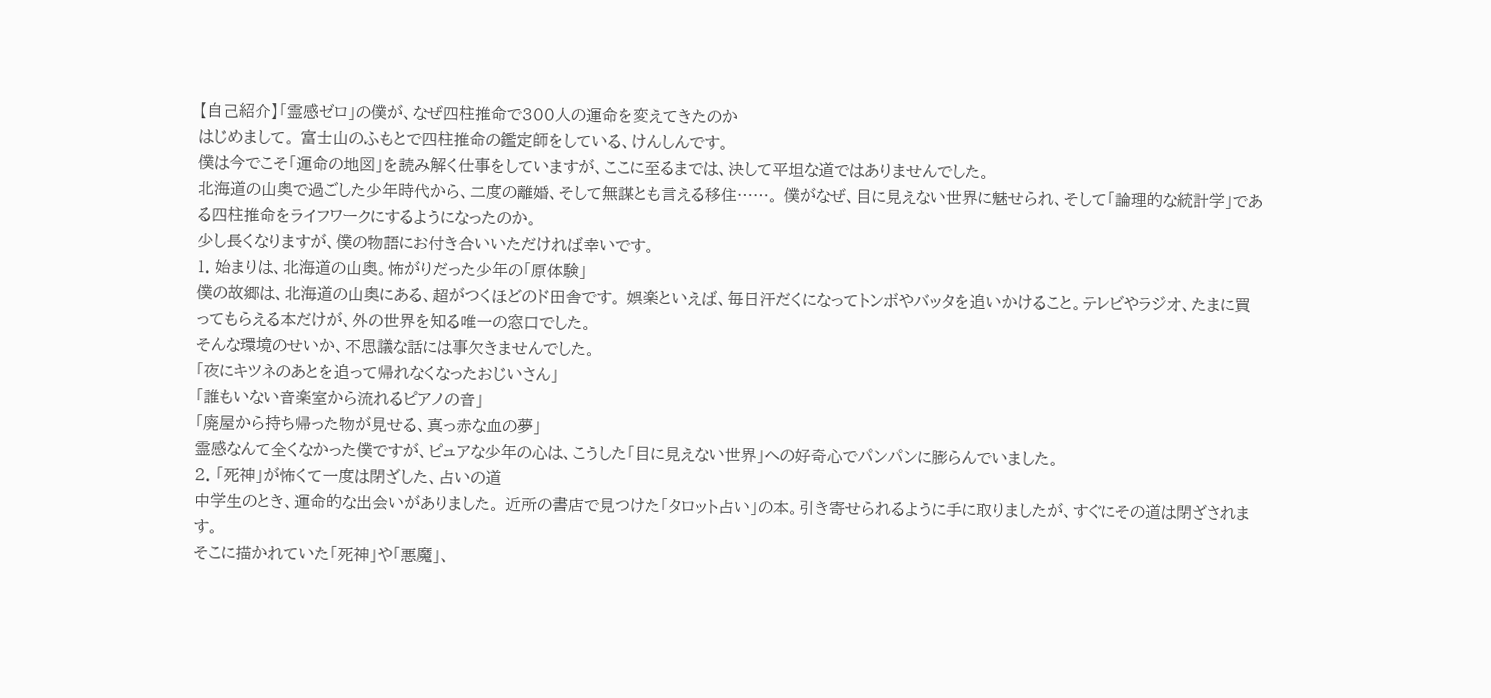【自己紹介】「霊感ゼロ」の僕が、なぜ四柱推命で300人の運命を変えてきたのか
はじめまして。 富士山のふもとで四柱推命の鑑定師をしている、けんしんです。
僕は今でこそ「運命の地図」を読み解く仕事をしていますが、ここに至るまでは、決して平坦な道ではありませんでした。
北海道の山奥で過ごした少年時代から、二度の離婚、そして無謀とも言える移住……。 僕がなぜ、目に見えない世界に魅せられ、そして「論理的な統計学」である四柱推命をライフワークにするようになったのか。
少し長くなりますが、僕の物語にお付き合いいただければ幸いです。
1. 始まりは、北海道の山奥。怖がりだった少年の「原体験」
僕の故郷は、北海道の山奥にある、超がつくほどのド田舎です。 娯楽といえば、毎日汗だくになってトンボやバッタを追いかけること。テレビやラジオ、たまに買ってもらえる本だけが、外の世界を知る唯一の窓口でした。
そんな環境のせいか、不思議な話には事欠きませんでした。
「夜にキツネのあとを追って帰れなくなったおじいさん」
「誰もいない音楽室から流れるピアノの音」
「廃屋から持ち帰った物が見せる、真っ赤な血の夢」
霊感なんて全くなかった僕ですが、ピュアな少年の心は、こうした「目に見えない世界」への好奇心でパンパンに膨らんでいました。
2. 「死神」が怖くて一度は閉ざした、占いの道
中学生のとき、運命的な出会いがありました。 近所の書店で見つけた「タロット占い」の本。引き寄せられるように手に取りましたが、すぐにその道は閉ざされます。
そこに描かれていた「死神」や「悪魔」、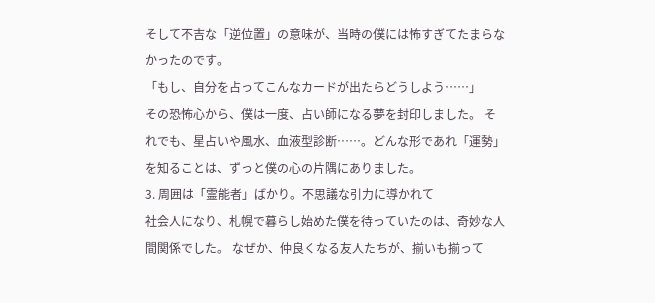そして不吉な「逆位置」の意味が、当時の僕には怖すぎてたまらなかったのです。
「もし、自分を占ってこんなカードが出たらどうしよう……」
その恐怖心から、僕は一度、占い師になる夢を封印しました。 それでも、星占いや風水、血液型診断……。どんな形であれ「運勢」を知ることは、ずっと僕の心の片隅にありました。
3. 周囲は「霊能者」ばかり。不思議な引力に導かれて
社会人になり、札幌で暮らし始めた僕を待っていたのは、奇妙な人間関係でした。 なぜか、仲良くなる友人たちが、揃いも揃って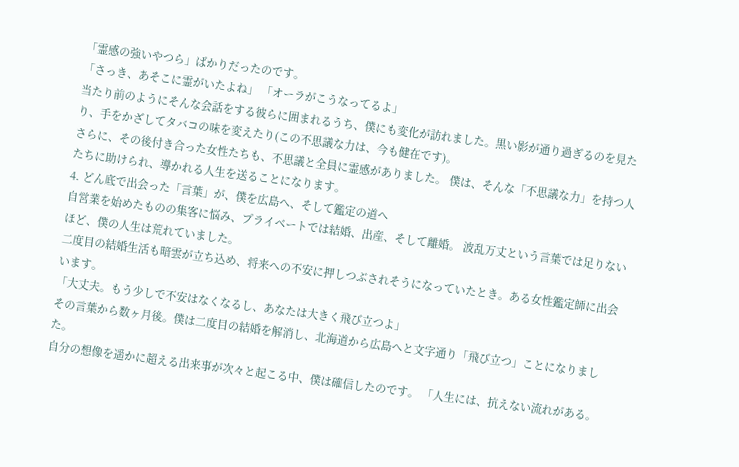「霊感の強いやつら」ばかりだったのです。
「さっき、あそこに霊がいたよね」 「オーラがこうなってるよ」
当たり前のようにそんな会話をする彼らに囲まれるうち、僕にも変化が訪れました。黒い影が通り過ぎるのを見たり、手をかざしてタバコの味を変えたり(この不思議な力は、今も健在です)。
さらに、その後付き合った女性たちも、不思議と全員に霊感がありました。 僕は、そんな「不思議な力」を持つ人たちに助けられ、導かれる人生を送ることになります。
4. どん底で出会った「言葉」が、僕を広島へ、そして鑑定の道へ
自営業を始めたものの集客に悩み、プライベートでは結婚、出産、そして離婚。 波乱万丈という言葉では足りないほど、僕の人生は荒れていました。
二度目の結婚生活も暗雲が立ち込め、将来への不安に押しつぶされそうになっていたとき。ある女性鑑定師に出会います。
「大丈夫。もう少しで不安はなくなるし、あなたは大きく飛び立つよ」
その言葉から数ヶ月後。僕は二度目の結婚を解消し、北海道から広島へと文字通り「飛び立つ」ことになりました。
自分の想像を遥かに超える出来事が次々と起こる中、僕は確信したのです。 「人生には、抗えない流れがある。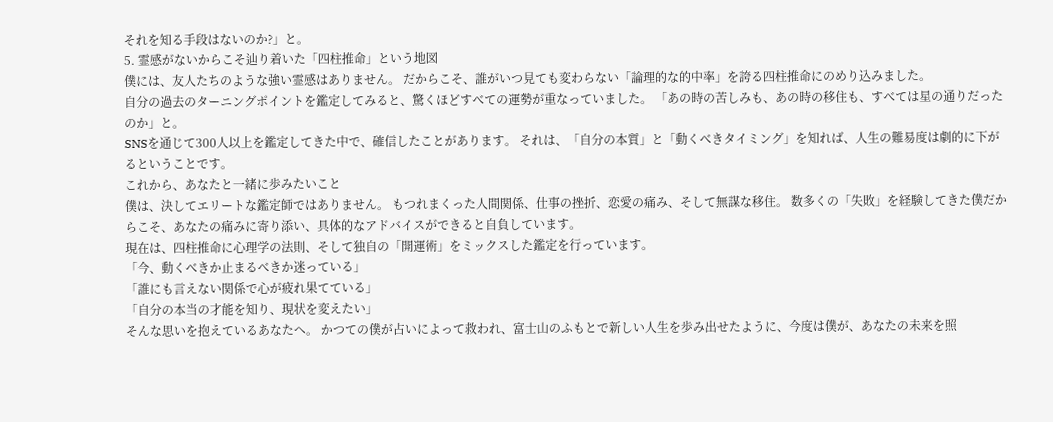それを知る手段はないのか?」と。
5. 霊感がないからこそ辿り着いた「四柱推命」という地図
僕には、友人たちのような強い霊感はありません。 だからこそ、誰がいつ見ても変わらない「論理的な的中率」を誇る四柱推命にのめり込みました。
自分の過去のターニングポイントを鑑定してみると、驚くほどすべての運勢が重なっていました。 「あの時の苦しみも、あの時の移住も、すべては星の通りだったのか」と。
SNSを通じて300人以上を鑑定してきた中で、確信したことがあります。 それは、「自分の本質」と「動くべきタイミング」を知れば、人生の難易度は劇的に下がるということです。
これから、あなたと一緒に歩みたいこと
僕は、決してエリートな鑑定師ではありません。 もつれまくった人間関係、仕事の挫折、恋愛の痛み、そして無謀な移住。 数多くの「失敗」を経験してきた僕だからこそ、あなたの痛みに寄り添い、具体的なアドバイスができると自負しています。
現在は、四柱推命に心理学の法則、そして独自の「開運術」をミックスした鑑定を行っています。
「今、動くべきか止まるべきか迷っている」
「誰にも言えない関係で心が疲れ果てている」
「自分の本当の才能を知り、現状を変えたい」
そんな思いを抱えているあなたへ。 かつての僕が占いによって救われ、富士山のふもとで新しい人生を歩み出せたように、今度は僕が、あなたの未来を照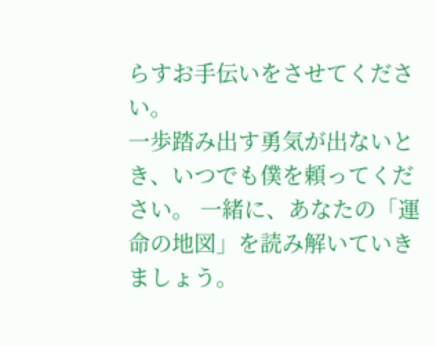らすお手伝いをさせてください。
一歩踏み出す勇気が出ないとき、いつでも僕を頼ってください。 一緒に、あなたの「運命の地図」を読み解いていきましょう。